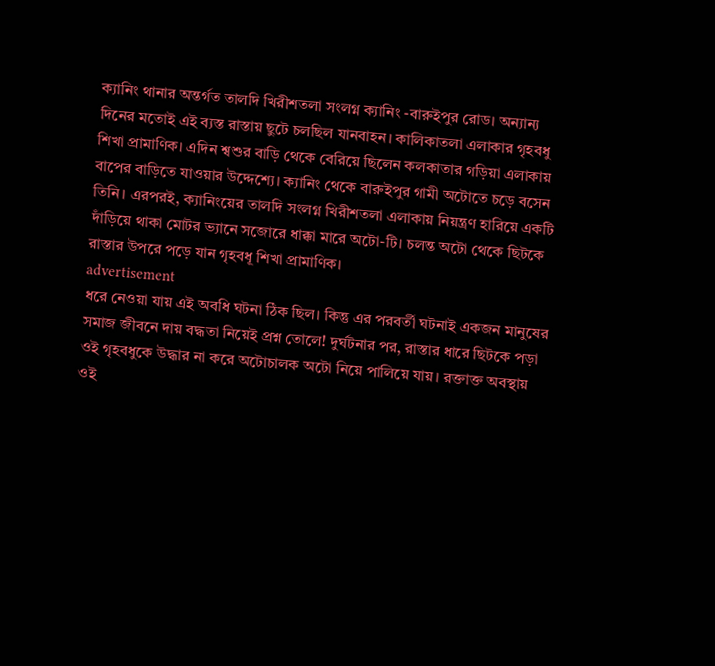ক্যানিং থানার অন্তর্গত তালদি খিরীশতলা সংলগ্ন ক্যানিং -বারুইপুর রোড। অন্যান্য দিনের মতোই এই ব্যস্ত রাস্তায় ছুটে চলছিল যানবাহন। কালিকাতলা এলাকার গৃহবধু শিখা প্রামাণিক। এদিন শ্বশুর বাড়ি থেকে বেরিয়ে ছিলেন কলকাতার গড়িয়া এলাকায় বাপের বাড়িতে যাওয়ার উদ্দেশ্যে। ক্যানিং থেকে বারুইপুর গামী অটোতে চড়ে বসেন তিনি। এরপরই, ক্যানিংয়ের তালদি সংলগ্ন খিরীশতলা এলাকায় নিয়ন্ত্রণ হারিয়ে একটি দাঁড়িয়ে থাকা মোটর ভ্যানে সজোরে ধাক্কা মারে অটো-টি। চলন্ত অটো থেকে ছিটকে রাস্তার উপরে পড়ে যান গৃহবধূ শিখা প্রামাণিক।
advertisement
ধরে নেওয়া যায় এই অবধি ঘটনা ঠিক ছিল। কিন্তু এর পরবর্তী ঘটনাই একজন মানুষের সমাজ জীবনে দায় বদ্ধতা নিয়েই প্রশ্ন তোলে! দুর্ঘটনার পর, রাস্তার ধারে ছিটকে পড়া ওই গৃহবধুকে উদ্ধার না করে অটোচালক অটো নিয়ে পালিয়ে যায়। রক্তাক্ত অবস্থায় ওই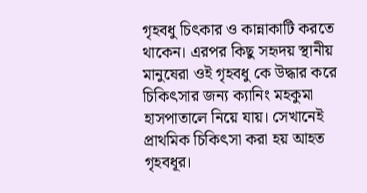গৃহবধু চিৎকার ও কান্নাকাটি করতে থাকেন। এরপর কিছু সহৃদয় স্থানীয় মানুষেরা ওই গৃহবধু কে উদ্ধার করে চিকিৎসার জন্য ক্যানিং মহকুমা হাসপাতালে নিয়ে যায়। সেখানেই প্রাথমিক চিকিৎসা করা হয় আহত গৃহবধূর।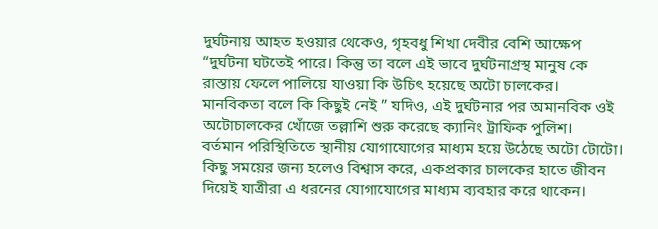দুর্ঘটনায় আহত হওয়ার থেকেও, গৃহবধু শিখা দেবীর বেশি আক্ষেপ “দুর্ঘটনা ঘটতেই পারে। কিন্তু তা বলে এই ভাবে দুর্ঘটনাগ্রস্থ মানুষ কে রাস্তায় ফেলে পালিয়ে যাওয়া কি উচিৎ হয়েছে অটো চালকের। মানবিকতা বলে কি কিছুই নেই ” যদিও, এই দুর্ঘটনার পর অমানবিক ওই অটোচালকের খোঁজে তল্লাশি শুরু করেছে ক্যানিং ট্রাফিক পুলিশ।
বর্তমান পরিস্থিতিতে স্থানীয় যোগাযোগের মাধ্যম হয়ে উঠেছে অটো টোটো। কিছু সময়ের জন্য হলেও বিশ্বাস করে, একপ্রকার চালকের হাতে জীবন দিয়েই যাত্রীরা এ ধরনের যোগাযোগের মাধ্যম ব্যবহার করে থাকেন।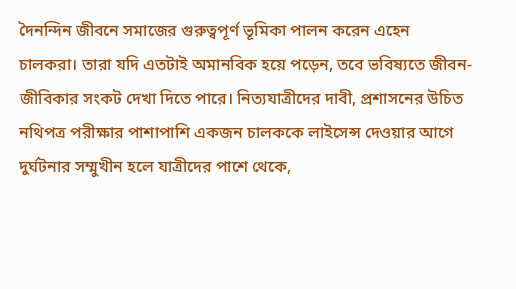দৈনন্দিন জীবনে সমাজের গুরুত্বপূর্ণ ভূমিকা পালন করেন এহেন চালকরা। তারা যদি এতটাই অমানবিক হয়ে পড়েন, তবে ভবিষ্যতে জীবন-জীবিকার সংকট দেখা দিতে পারে। নিত্যযাত্রীদের দাবী, প্রশাসনের উচিত নথিপত্র পরীক্ষার পাশাপাশি একজন চালককে লাইসেন্স দেওয়ার আগে দুর্ঘটনার সম্মুখীন হলে যাত্রীদের পাশে থেকে,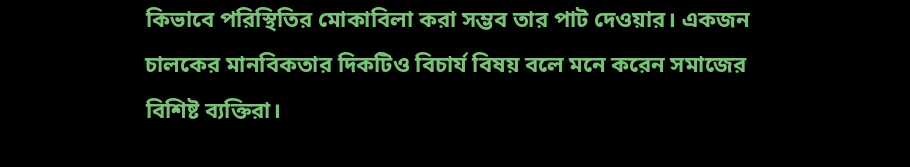কিভাবে পরিস্থিতির মোকাবিলা করা সম্ভব তার পাট দেওয়ার। একজন চালকের মানবিকতার দিকটিও বিচার্য বিষয় বলে মনে করেন সমাজের বিশিষ্ট ব্যক্তিরা।